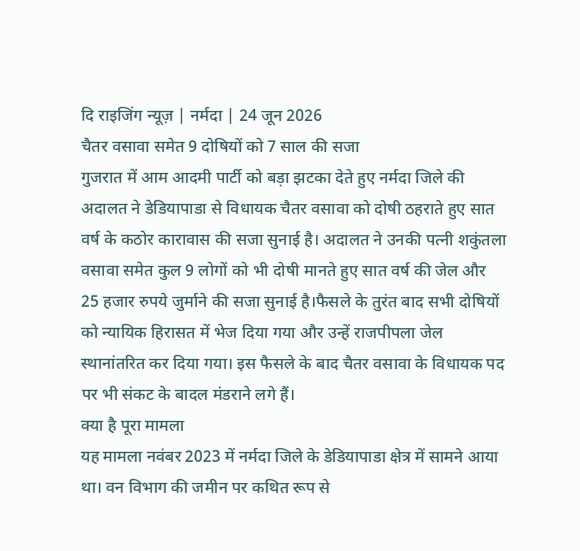दि राइजिंग न्यूज़ | नर्मदा | 24 जून 2026
चैतर वसावा समेत 9 दोषियों को 7 साल की सजा
गुजरात में आम आदमी पार्टी को बड़ा झटका देते हुए नर्मदा जिले की अदालत ने डेडियापाडा से विधायक चैतर वसावा को दोषी ठहराते हुए सात वर्ष के कठोर कारावास की सजा सुनाई है। अदालत ने उनकी पत्नी शकुंतला वसावा समेत कुल 9 लोगों को भी दोषी मानते हुए सात वर्ष की जेल और 25 हजार रुपये जुर्माने की सजा सुनाई है।फैसले के तुरंत बाद सभी दोषियों को न्यायिक हिरासत में भेज दिया गया और उन्हें राजपीपला जेल स्थानांतरित कर दिया गया। इस फैसले के बाद चैतर वसावा के विधायक पद पर भी संकट के बादल मंडराने लगे हैं।
क्या है पूरा मामला
यह मामला नवंबर 2023 में नर्मदा जिले के डेडियापाडा क्षेत्र में सामने आया था। वन विभाग की जमीन पर कथित रूप से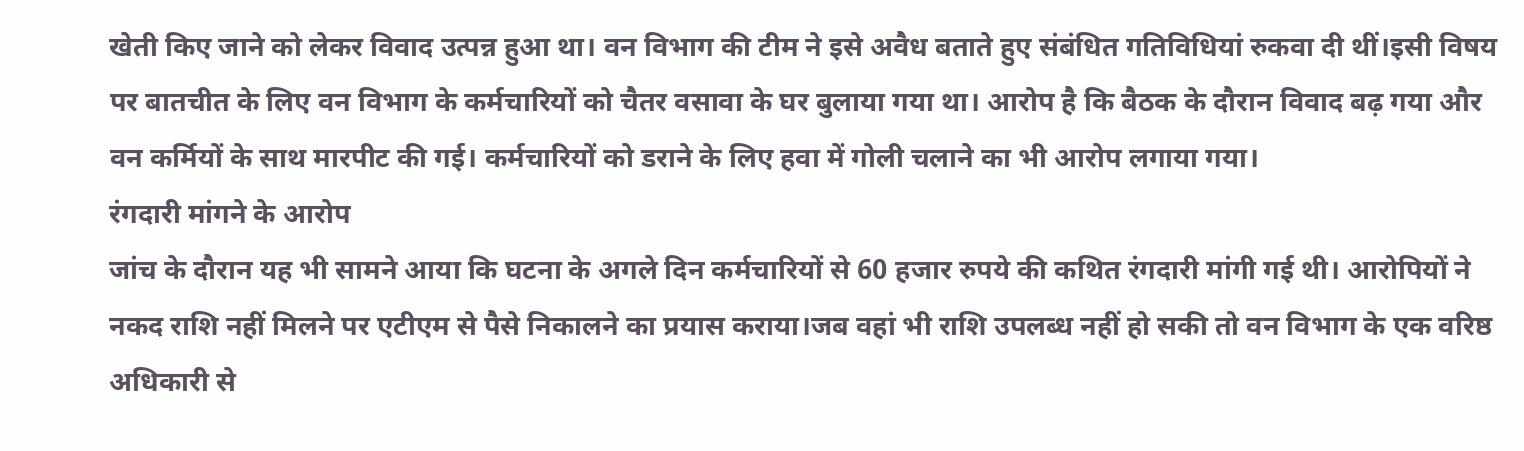खेती किए जाने को लेकर विवाद उत्पन्न हुआ था। वन विभाग की टीम ने इसे अवैध बताते हुए संबंधित गतिविधियां रुकवा दी थीं।इसी विषय पर बातचीत के लिए वन विभाग के कर्मचारियों को चैतर वसावा के घर बुलाया गया था। आरोप है कि बैठक के दौरान विवाद बढ़ गया और वन कर्मियों के साथ मारपीट की गई। कर्मचारियों को डराने के लिए हवा में गोली चलाने का भी आरोप लगाया गया।
रंगदारी मांगने के आरोप
जांच के दौरान यह भी सामने आया कि घटना के अगले दिन कर्मचारियों से 60 हजार रुपये की कथित रंगदारी मांगी गई थी। आरोपियों ने नकद राशि नहीं मिलने पर एटीएम से पैसे निकालने का प्रयास कराया।जब वहां भी राशि उपलब्ध नहीं हो सकी तो वन विभाग के एक वरिष्ठ अधिकारी से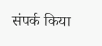संपर्क किया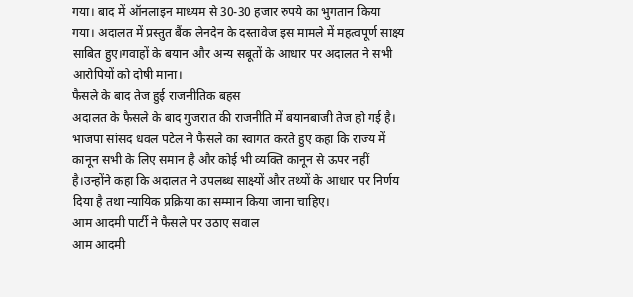गया। बाद में ऑनलाइन माध्यम से 30-30 हजार रुपये का भुगतान किया गया। अदालत में प्रस्तुत बैंक लेनदेन के दस्तावेज इस मामले में महत्वपूर्ण साक्ष्य साबित हुए।गवाहों के बयान और अन्य सबूतों के आधार पर अदालत ने सभी आरोपियों को दोषी माना।
फैसले के बाद तेज हुई राजनीतिक बहस
अदालत के फैसले के बाद गुजरात की राजनीति में बयानबाजी तेज हो गई है। भाजपा सांसद धवल पटेल ने फैसले का स्वागत करते हुए कहा कि राज्य में कानून सभी के लिए समान है और कोई भी व्यक्ति कानून से ऊपर नहीं है।उन्होंने कहा कि अदालत ने उपलब्ध साक्ष्यों और तथ्यों के आधार पर निर्णय दिया है तथा न्यायिक प्रक्रिया का सम्मान किया जाना चाहिए।
आम आदमी पार्टी ने फैसले पर उठाए सवाल
आम आदमी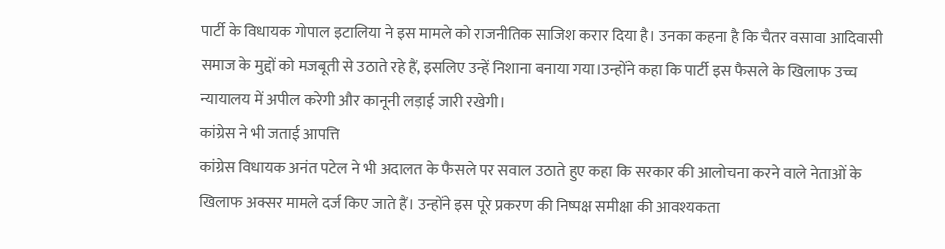पार्टी के विधायक गोपाल इटालिया ने इस मामले को राजनीतिक साजिश करार दिया है। उनका कहना है कि चैतर वसावा आदिवासी समाज के मुद्दों को मजबूती से उठाते रहे हैं, इसलिए उन्हें निशाना बनाया गया।उन्होंने कहा कि पार्टी इस फैसले के खिलाफ उच्च न्यायालय में अपील करेगी और कानूनी लड़ाई जारी रखेगी।
कांग्रेस ने भी जताई आपत्ति
कांग्रेस विधायक अनंत पटेल ने भी अदालत के फैसले पर सवाल उठाते हुए कहा कि सरकार की आलोचना करने वाले नेताओं के खिलाफ अक्सर मामले दर्ज किए जाते हैं। उन्होंने इस पूरे प्रकरण की निष्पक्ष समीक्षा की आवश्यकता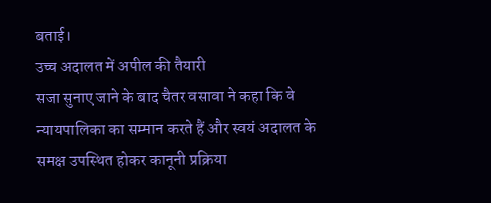बताई।
उच्च अदालत में अपील की तैयारी
सजा सुनाए जाने के बाद चैतर वसावा ने कहा कि वे न्यायपालिका का सम्मान करते हैं और स्वयं अदालत के समक्ष उपस्थित होकर कानूनी प्रक्रिया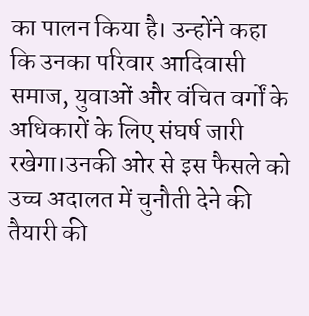का पालन किया है। उन्होंने कहा कि उनका परिवार आदिवासी समाज, युवाओं और वंचित वर्गों के अधिकारों के लिए संघर्ष जारी रखेगा।उनकी ओर से इस फैसले को उच्च अदालत में चुनौती देने की तैयारी की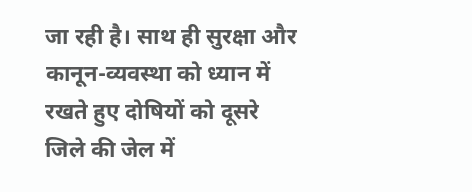जा रही है। साथ ही सुरक्षा और कानून-व्यवस्था को ध्यान में रखते हुए दोषियों को दूसरे जिले की जेल में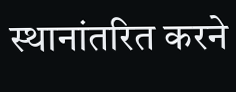स्थानांतरित करने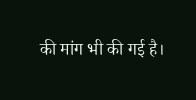की मांग भी की गई है।